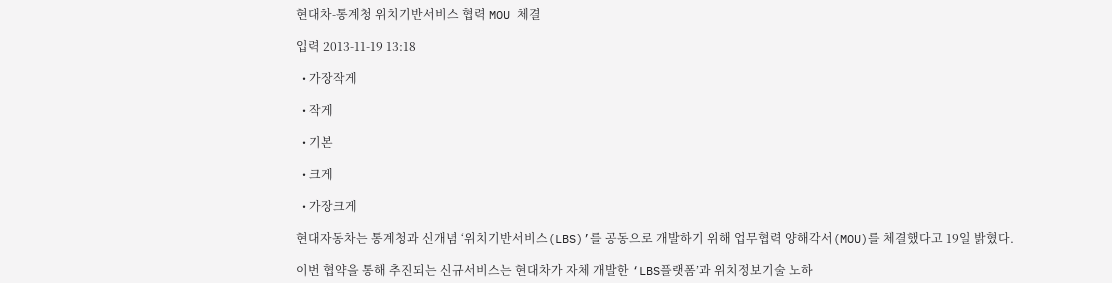현대차-통계청 위치기반서비스 협력 MOU 체결

입력 2013-11-19 13:18

  • 가장작게

  • 작게

  • 기본

  • 크게

  • 가장크게

현대자동차는 통계청과 신개념 ‘위치기반서비스(LBS)’를 공동으로 개발하기 위해 업무협력 양해각서(MOU)를 체결했다고 19일 밝혔다.

이번 협약을 통해 추진되는 신규서비스는 현대차가 자체 개발한 ‘LBS플랫폼’과 위치정보기술 노하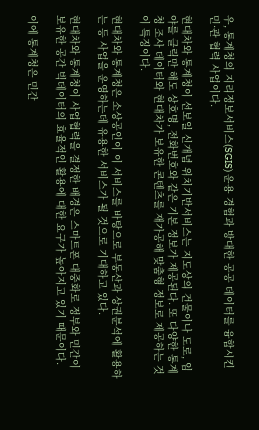우, 통계청의 지리정보서비스(SGIS) 운용 경험과 방대한 공공 데이터를 융합시킨 민·관 협력 사업이다.

현대차와 통계청이 선보일 신개념 위치기반서비스는 지도상의 건물이나 도로, 임야를 클릭만 해도 상호명, 전화번호와 같은 기본 정보가 제공된다. 또 다양한 통계청 조사 데이터와 현대차가 보유한 콘텐츠를 재가공해 맞춤형 정보로 제공하는 것이 특징이다.

현대차와 통계청은 소상공인이 이 서비스를 바탕으로 부동산과 상권분석에 활용하는 등 사업을 운영하는데 유용한 서비스가 될 것으로 기대하고 있다.

현대차와 통계청이 사업협력을 결정한 배경은 스마트폰 대중화로 정부와 민간이 보유한 공간 빅데이터의 효율적인 활용에 대한 요구가 높아지고 있기 때문이다.

이에 통계청은 민간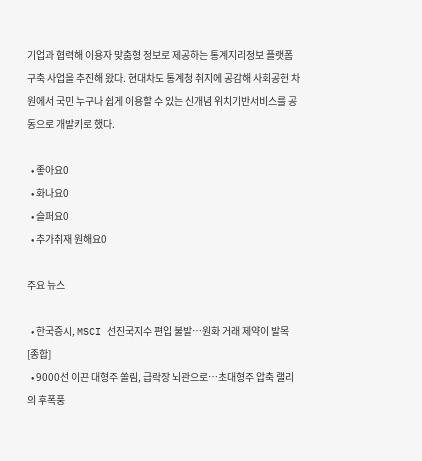기업과 협력해 이용자 맞춤형 정보로 제공하는 통계지리정보 플랫폼 구축 사업을 추진해 왔다. 현대차도 통계청 취지에 공감해 사회공헌 차원에서 국민 누구나 쉽게 이용할 수 있는 신개념 위치기반서비스를 공동으로 개발키로 했다.

  • 좋아요0
  • 화나요0
  • 슬퍼요0
  • 추가취재 원해요0

주요 뉴스

  • 한국증시, MSCI 선진국지수 편입 불발⋯원화 거래 제약이 발목 [종합]
  • 9000선 이끈 대형주 쏠림, 급락장 뇌관으로⋯초대형주 압축 랠리의 후폭풍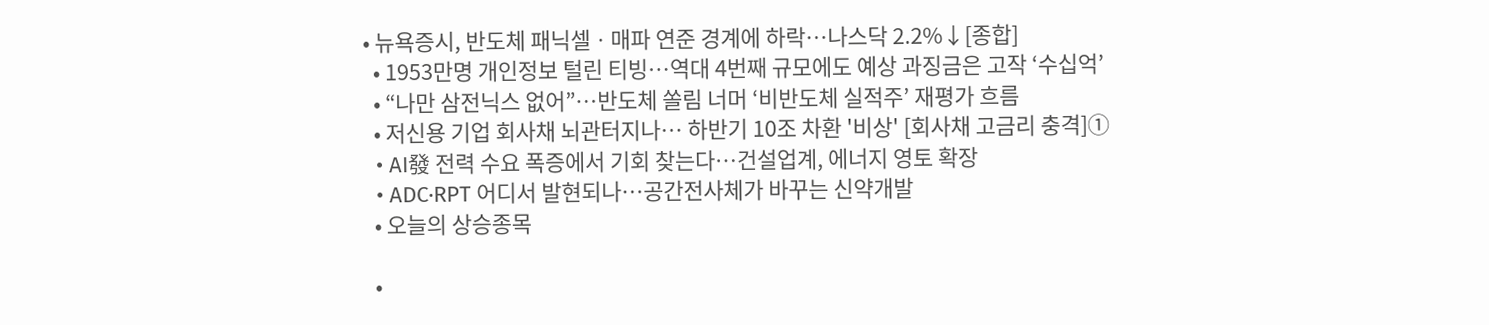• 뉴욕증시, 반도체 패닉셀ㆍ매파 연준 경계에 하락…나스닥 2.2%↓[종합]
  • 1953만명 개인정보 털린 티빙⋯역대 4번째 규모에도 예상 과징금은 고작 ‘수십억’
  • “나만 삼전닉스 없어”⋯반도체 쏠림 너머 ‘비반도체 실적주’ 재평가 흐름
  • 저신용 기업 회사채 뇌관터지나… 하반기 10조 차환 '비상' [회사채 고금리 충격]①
  • AI發 전력 수요 폭증에서 기회 찾는다…건설업계, 에너지 영토 확장
  • ADC·RPT 어디서 발현되나…공간전사체가 바꾸는 신약개발
  • 오늘의 상승종목

  •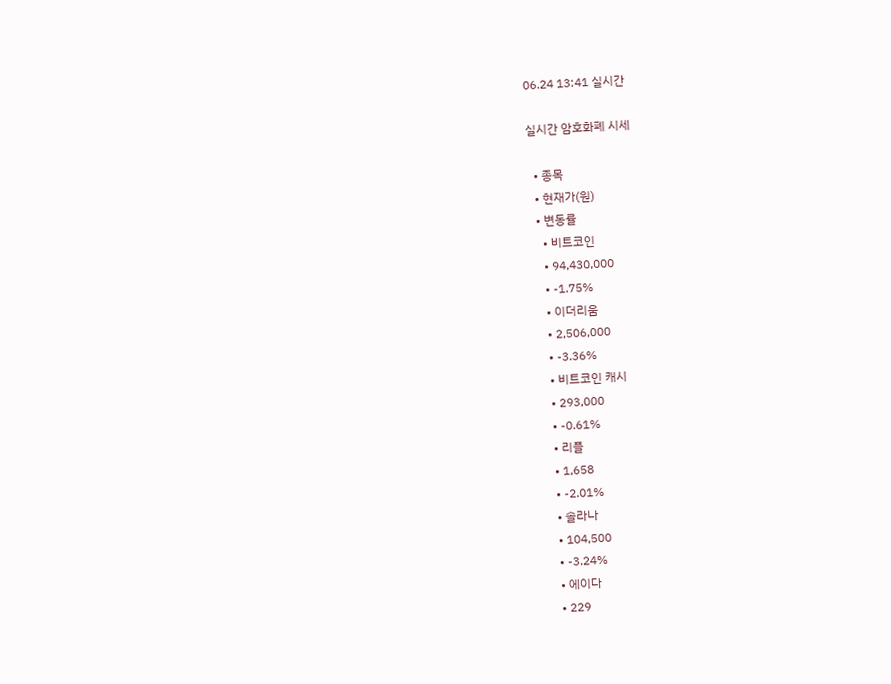06.24 13:41 실시간

실시간 암호화폐 시세

  • 종목
  • 현재가(원)
  • 변동률
    • 비트코인
    • 94,430,000
    • -1.75%
    • 이더리움
    • 2,506,000
    • -3.36%
    • 비트코인 캐시
    • 293,000
    • -0.61%
    • 리플
    • 1,658
    • -2.01%
    • 솔라나
    • 104,500
    • -3.24%
    • 에이다
    • 229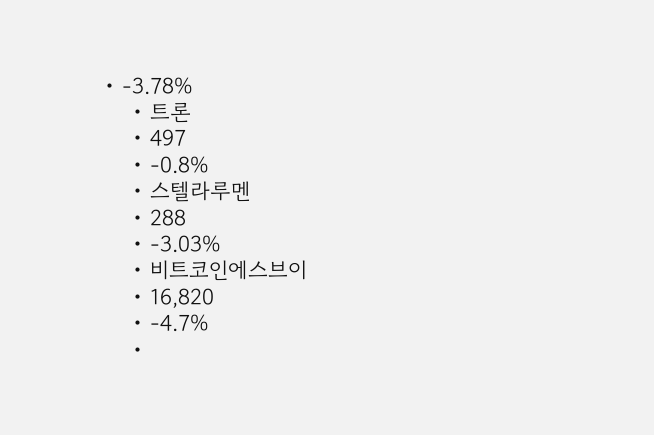• -3.78%
    • 트론
    • 497
    • -0.8%
    • 스텔라루멘
    • 288
    • -3.03%
    • 비트코인에스브이
    • 16,820
    • -4.7%
    •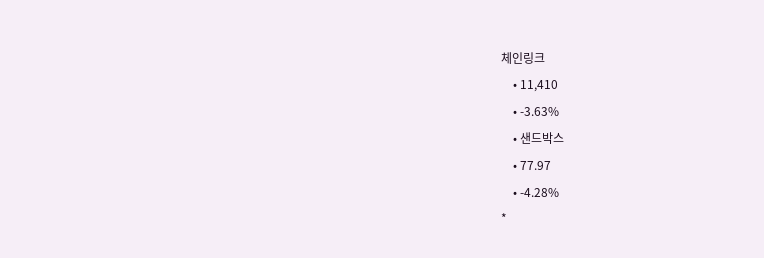체인링크
    • 11,410
    • -3.63%
    • 샌드박스
    • 77.97
    • -4.28%
*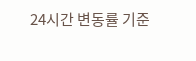24시간 변동률 기준